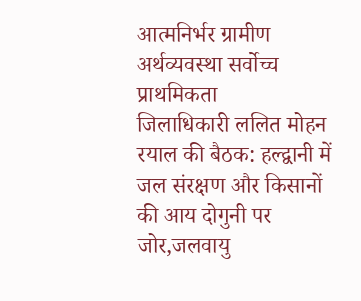आत्मनिर्भर ग्रामीण अर्थव्यवस्था सर्वोच्च प्राथमिकता
जिलाधिकारी ललित मोहन रयाल की बैठक: हल्द्वानी में जल संरक्षण और किसानों की आय दोगुनी पर जोर,जलवायु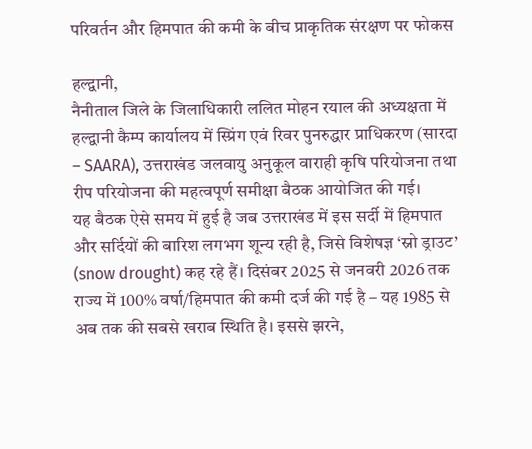परिवर्तन और हिमपात की कमी के बीच प्राकृतिक संरक्षण पर फोकस

हल्द्वानी,
नैनीताल जिले के जिलाधिकारी ललित मोहन रयाल की अध्यक्षता में हल्द्वानी कैम्प कार्यालय में स्प्रिंग एवं रिवर पुनरुद्धार प्राधिकरण (सारदा – SAARA), उत्तराखंड जलवायु अनुकूल वाराही कृषि परियोजना तथा रीप परियोजना की महत्वपूर्ण समीक्षा बैठक आयोजित की गई।
यह बैठक ऐसे समय में हुई है जब उत्तराखंड में इस सर्दी में हिमपात और सर्दियों की बारिश लगभग शून्य रही है, जिसे विशेषज्ञ ‘स्नो ड्राउट’ (snow drought) कह रहे हैं। दिसंबर 2025 से जनवरी 2026 तक राज्य में 100% वर्षा/हिमपात की कमी दर्ज की गई है – यह 1985 से अब तक की सबसे खराब स्थिति है। इससे झरने,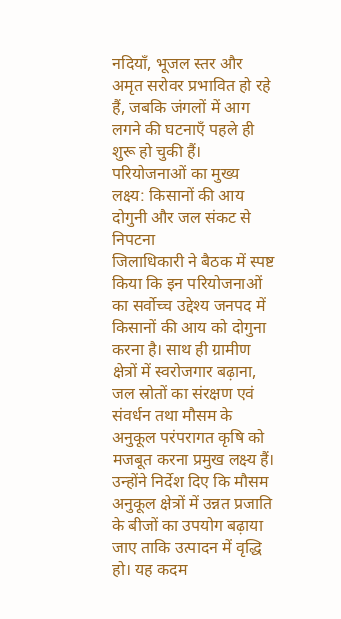नदियाँ, भूजल स्तर और अमृत सरोवर प्रभावित हो रहे हैं, जबकि जंगलों में आग लगने की घटनाएँ पहले ही शुरू हो चुकी हैं।
परियोजनाओं का मुख्य लक्ष्य: किसानों की आय दोगुनी और जल संकट से निपटना
जिलाधिकारी ने बैठक में स्पष्ट किया कि इन परियोजनाओं का सर्वोच्च उद्देश्य जनपद में किसानों की आय को दोगुना करना है। साथ ही ग्रामीण क्षेत्रों में स्वरोजगार बढ़ाना, जल स्रोतों का संरक्षण एवं संवर्धन तथा मौसम के अनुकूल परंपरागत कृषि को मजबूत करना प्रमुख लक्ष्य हैं।
उन्होंने निर्देश दिए कि मौसम अनुकूल क्षेत्रों में उन्नत प्रजाति के बीजों का उपयोग बढ़ाया जाए ताकि उत्पादन में वृद्धि हो। यह कदम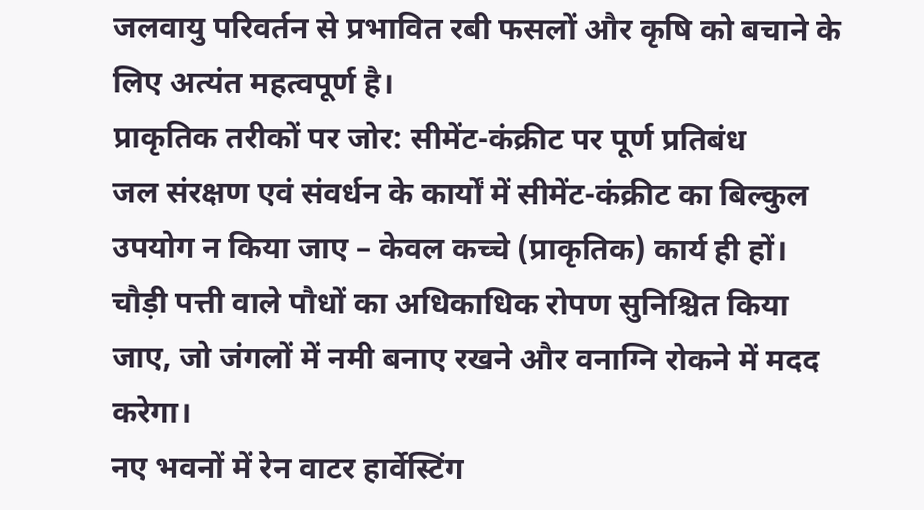जलवायु परिवर्तन से प्रभावित रबी फसलों और कृषि को बचाने के लिए अत्यंत महत्वपूर्ण है।
प्राकृतिक तरीकों पर जोर: सीमेंट-कंक्रीट पर पूर्ण प्रतिबंध
जल संरक्षण एवं संवर्धन के कार्यों में सीमेंट-कंक्रीट का बिल्कुल उपयोग न किया जाए – केवल कच्चे (प्राकृतिक) कार्य ही हों। चौड़ी पत्ती वाले पौधों का अधिकाधिक रोपण सुनिश्चित किया जाए, जो जंगलों में नमी बनाए रखने और वनाग्नि रोकने में मदद करेगा।
नए भवनों में रेन वाटर हार्वेस्टिंग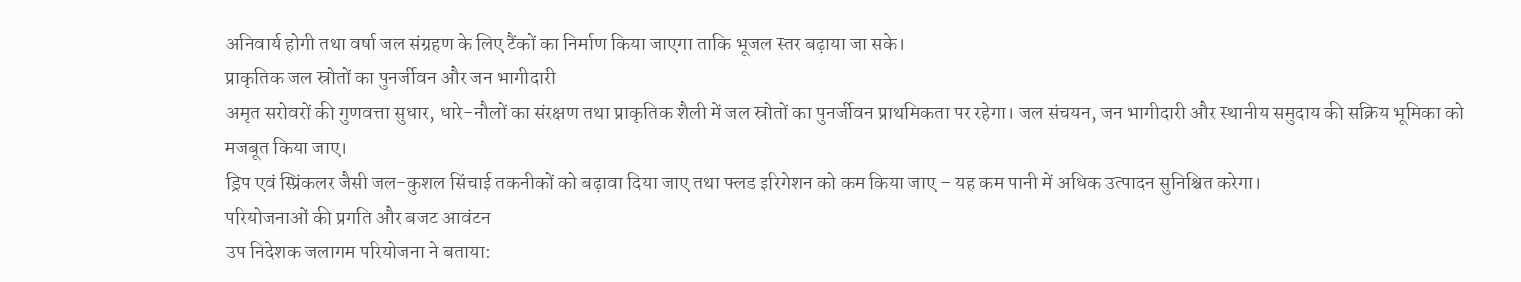अनिवार्य होगी तथा वर्षा जल संग्रहण के लिए टैंकों का निर्माण किया जाएगा ताकि भूजल स्तर बढ़ाया जा सके।
प्राकृतिक जल स्रोतों का पुनर्जीवन और जन भागीदारी
अमृत सरोवरों की गुणवत्ता सुधार, धारे-नौलों का संरक्षण तथा प्राकृतिक शैली में जल स्रोतों का पुनर्जीवन प्राथमिकता पर रहेगा। जल संचयन, जन भागीदारी और स्थानीय समुदाय की सक्रिय भूमिका को मजबूत किया जाए।
ड्रिप एवं स्प्रिंकलर जैसी जल-कुशल सिंचाई तकनीकों को बढ़ावा दिया जाए तथा फ्लड इरिगेशन को कम किया जाए – यह कम पानी में अधिक उत्पादन सुनिश्चित करेगा।
परियोजनाओं की प्रगति और बजट आवंटन
उप निदेशक जलागम परियोजना ने बताया: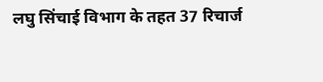लघु सिंचाई विभाग के तहत 37 रिचार्ज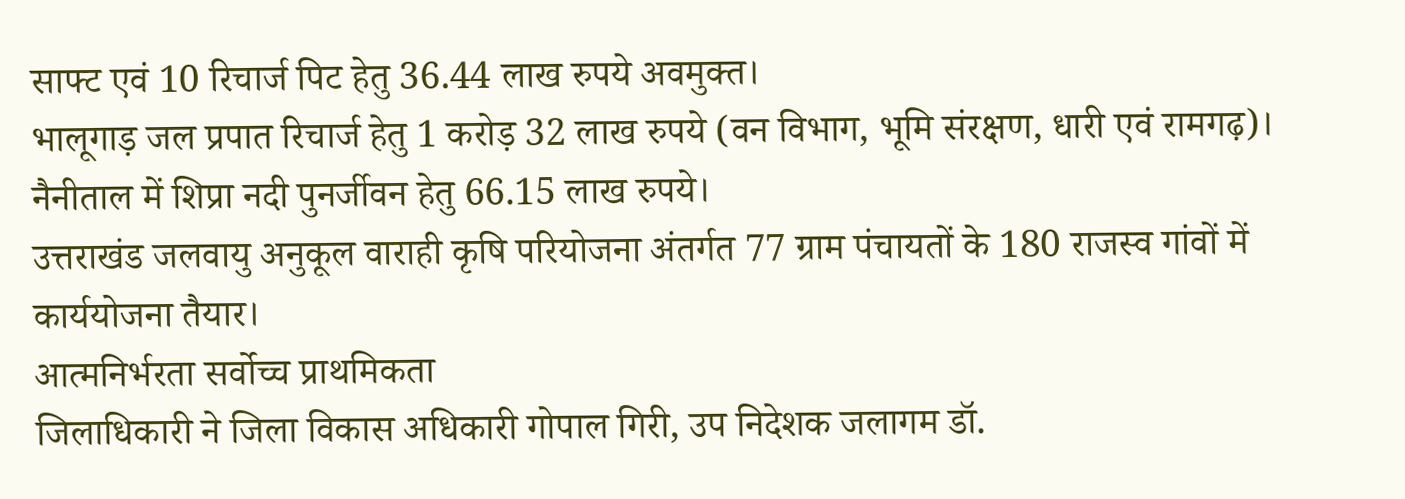साफ्ट एवं 10 रिचार्ज पिट हेतु 36.44 लाख रुपये अवमुक्त।
भालूगाड़ जल प्रपात रिचार्ज हेतु 1 करोड़ 32 लाख रुपये (वन विभाग, भूमि संरक्षण, धारी एवं रामगढ़)।
नैनीताल में शिप्रा नदी पुनर्जीवन हेतु 66.15 लाख रुपये।
उत्तराखंड जलवायु अनुकूल वाराही कृषि परियोजना अंतर्गत 77 ग्राम पंचायतों के 180 राजस्व गांवों में कार्ययोजना तैयार।
आत्मनिर्भरता सर्वोच्च प्राथमिकता
जिलाधिकारी ने जिला विकास अधिकारी गोपाल गिरी, उप निदेशक जलागम डॉ.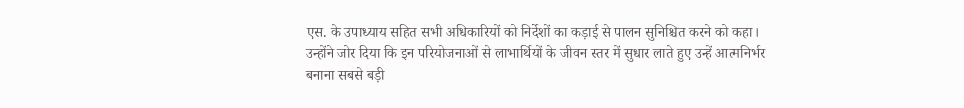एस. के उपाध्याय सहित सभी अधिकारियों को निर्देशों का कड़ाई से पालन सुनिश्चित करने को कहा। उन्होंने जोर दिया कि इन परियोजनाओं से लाभार्थियों के जीवन स्तर में सुधार लाते हुए उन्हें आत्मनिर्भर बनाना सबसे बड़ी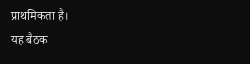प्राथमिकता है।
यह बैठक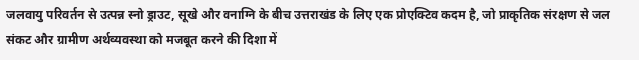जलवायु परिवर्तन से उत्पन्न स्नो ड्राउट, सूखे और वनाग्नि के बीच उत्तराखंड के लिए एक प्रोएक्टिव कदम है, जो प्राकृतिक संरक्षण से जल संकट और ग्रामीण अर्थव्यवस्था को मजबूत करने की दिशा में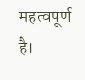महत्वपूर्ण है।